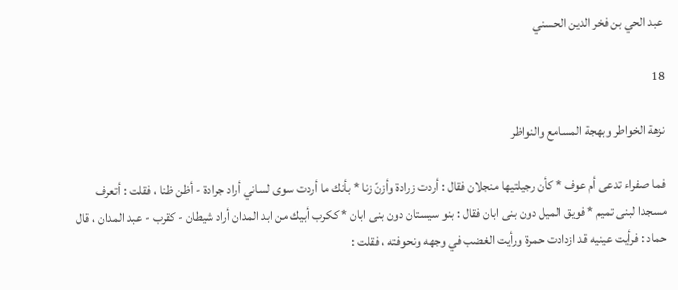عبد الحي بن فخر الدين الحسني

18

نزهة الخواطر وبهجة المسامع والنواظر

فما صفراء تدعى أم عوف * كأن رجيلتيها منجلان فقال : أردت زرادة وأزنّ زنا * بأنك ما أردت سوى لساني أراد جرادة - أظن ظنا ، فقلت : أتعرف مسجدا لبنى تميم * فويق الميل دون بنى ابان فقال : بنو سيستان دون بنى ابان * ككرب أبيك من ابد المدان أراد شيطان - كقرب - عبد المدان ، قال حماد : فرأيت عينيه قد ازدادت حمرة ورأيت الغضب في وجهه ونحوفته ، فقلت :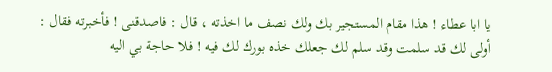يا ابا عطاء ! هذا مقام المستجير بك ولك نصف ما اخذته ، قال : فاصدقنى ! فأخبرته فقال : أولى لك قد سلمت وقد سلم لك جعلك خذه بورك لك فيه ! فلا حاجة بي اليه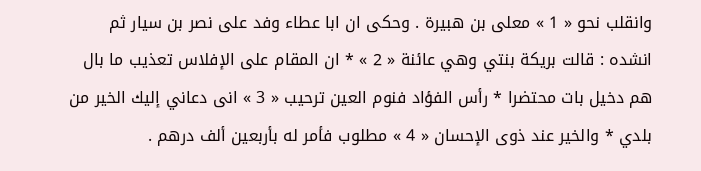وانقلب نحو « 1 » معلى بن هبيرة . وحكى ان ابا عطاء وفد على نصر بن سيار ثم انشده : قالت بريكة بنتي وهي عائنة « 2 » * ان المقام على الإفلاس تعذيب ما بال هم دخيل بات محتضرا * رأس الفؤاد فنوم العين ترحيب « 3 » انى دعاني إليك الخير من بلدي * والخير عند ذوى الإحسان « 4 » مطلوب فأمر له بأربعين ألف درهم .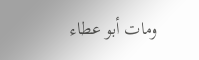ومات أبو عطاء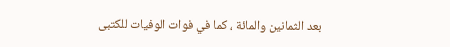بعد الثمانين والمائة ، كما في فوات الوفيات للكتبى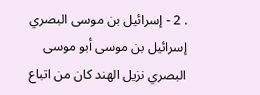. 2 - إسرائيل بن موسى البصري إسرائيل بن موسى أبو موسى البصري نزيل الهند كان من اتباع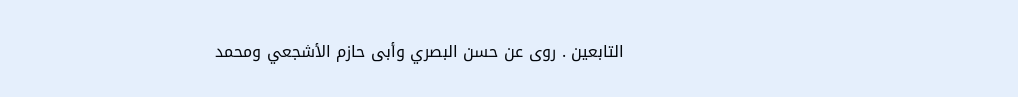التابعين . روى عن حسن البصري وأبى حازم الأشجعي ومحمد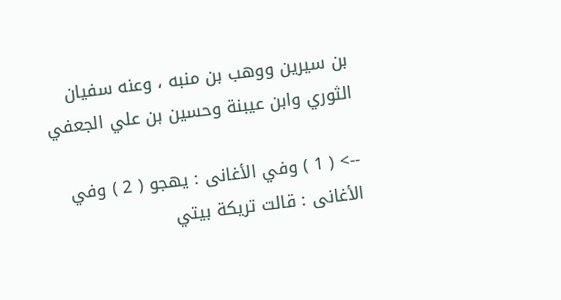بن سيرين ووهب بن منبه ، وعنه سفيان الثوري وابن عيبنة وحسين بن علي الجعفي

--> ( 1 ) وفي الأغانى : يهجو ( 2 ) وفي الأغانى : قالت تريكة بيتي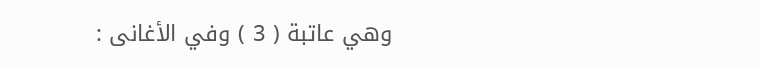وهي عاتبة ( 3 ) وفي الأغانى :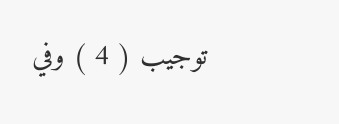توجيب ( 4 ) وفي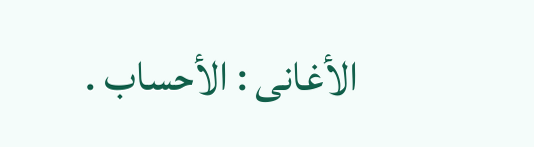الأغانى : الأحساب .